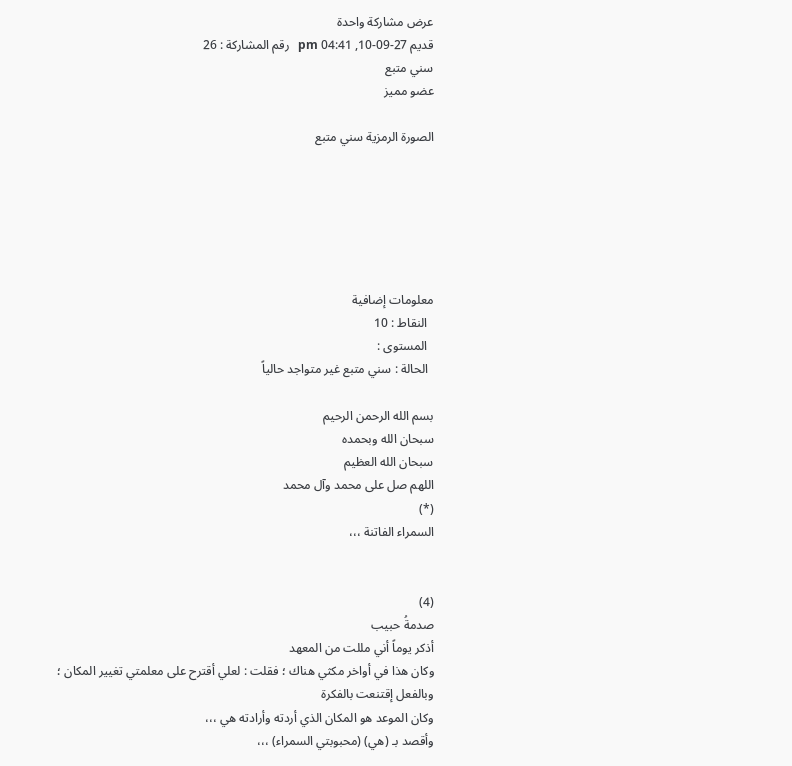عرض مشاركة واحدة
قديم 27-09-10, 04:41 pm   رقم المشاركة : 26
سني متبع
عضو مميز

الصورة الرمزية سني متبع






معلومات إضافية
  النقاط : 10
  المستوى :
  الحالة : سني متبع غير متواجد حالياً

بسم الله الرحمن الرحيم
سبحان الله وبحمده
سبحان الله العظيم
اللهم صل على محمد وآل محمد
(*)
السمراء الفاتنة ،،،


(4)
صدمةُ حبيب
أذكر يوماً أني مللت من المعهد
وكان هذا في أواخر مكثي هناك ؛ فقلت : لعلي أقترح على معلمتي تغيير المكان ؛
وبالفعل إقتنعت بالفكرة
وكان الموعد هو المكان الذي أردته وأرادته هي ،،،
وأقصد بـ (هي) (محبوبتي السمراء) ،،،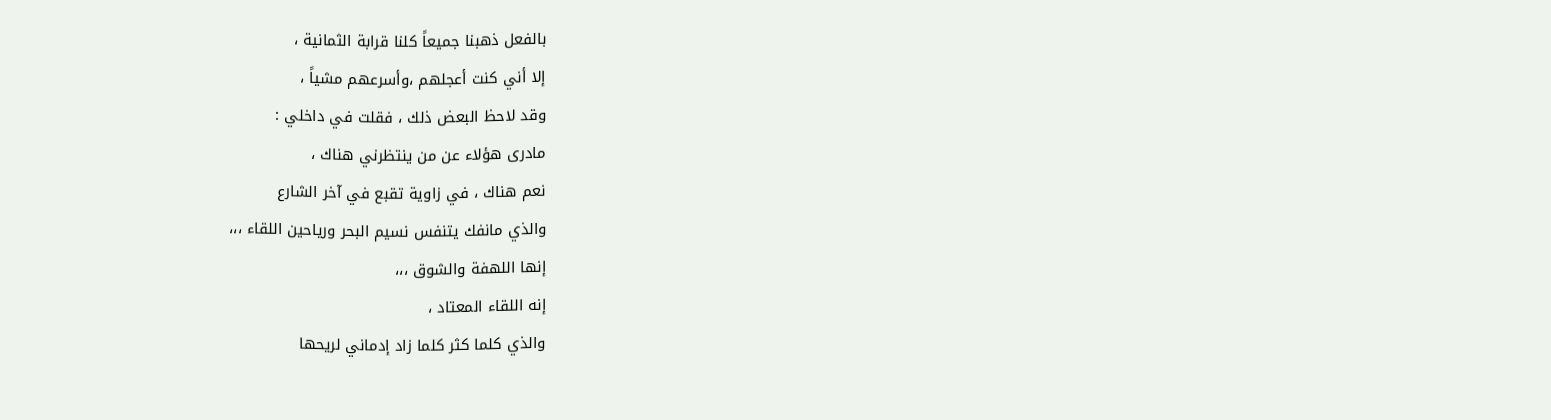بالفعل ذهبنا جميعاً كلنا قرابة الثمانية ،
إلا أني كنت أعجلهم ،وأسرعهم مشياً ،
وقد لاحظ البعض ذلك ، فقلت في داخلي :
مادرى هؤلاء عن من ينتظرني هناك ،
نعم هناك ، في زاوية تقبع في آخر الشارع
والذي مانفك يتنفس نسيم البحر ورياحين اللقاء ،،،
إنها اللهفة والشوق ،،،
إنه اللقاء المعتاد ،
والذي كلما كثر كلما زاد إدماني لريحها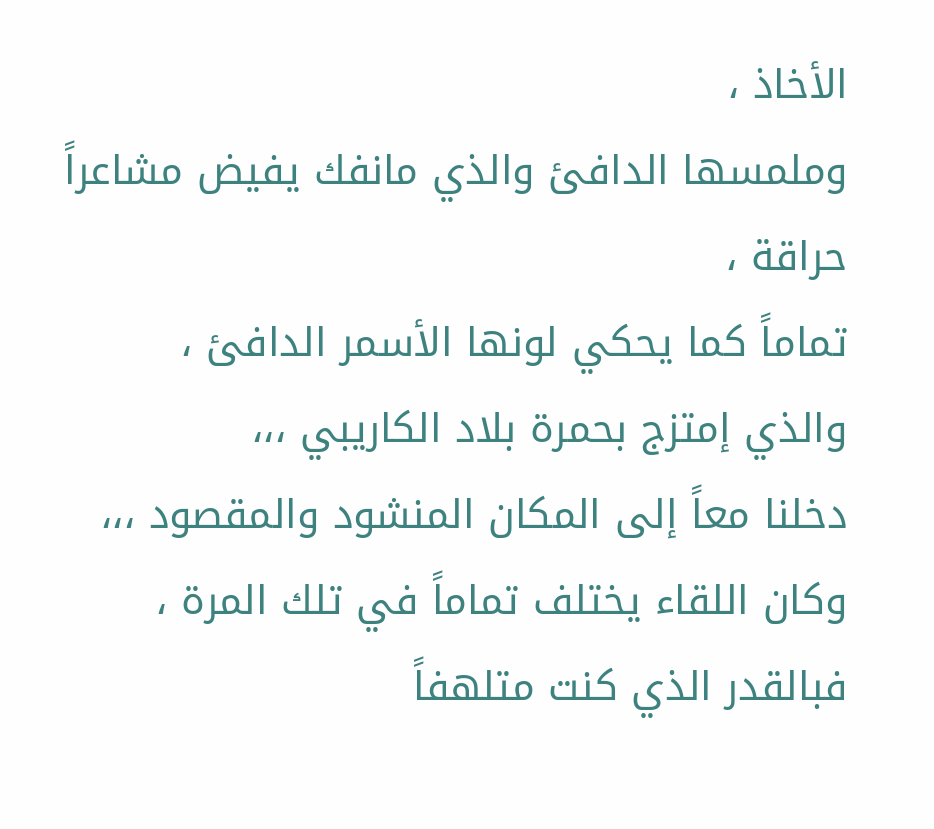الأخاذ ،
وملمسها الدافئ والذي مانفك يفيض مشاعراً حراقة ،
تماماً كما يحكي لونها الأسمر الدافئ ،
والذي إمتزج بحمرة بلاد الكاريبي ،،،
دخلنا معاً إلى المكان المنشود والمقصود ،،،
وكان اللقاء يختلف تماماً في تلك المرة ،
فبالقدر الذي كنت متلهفاً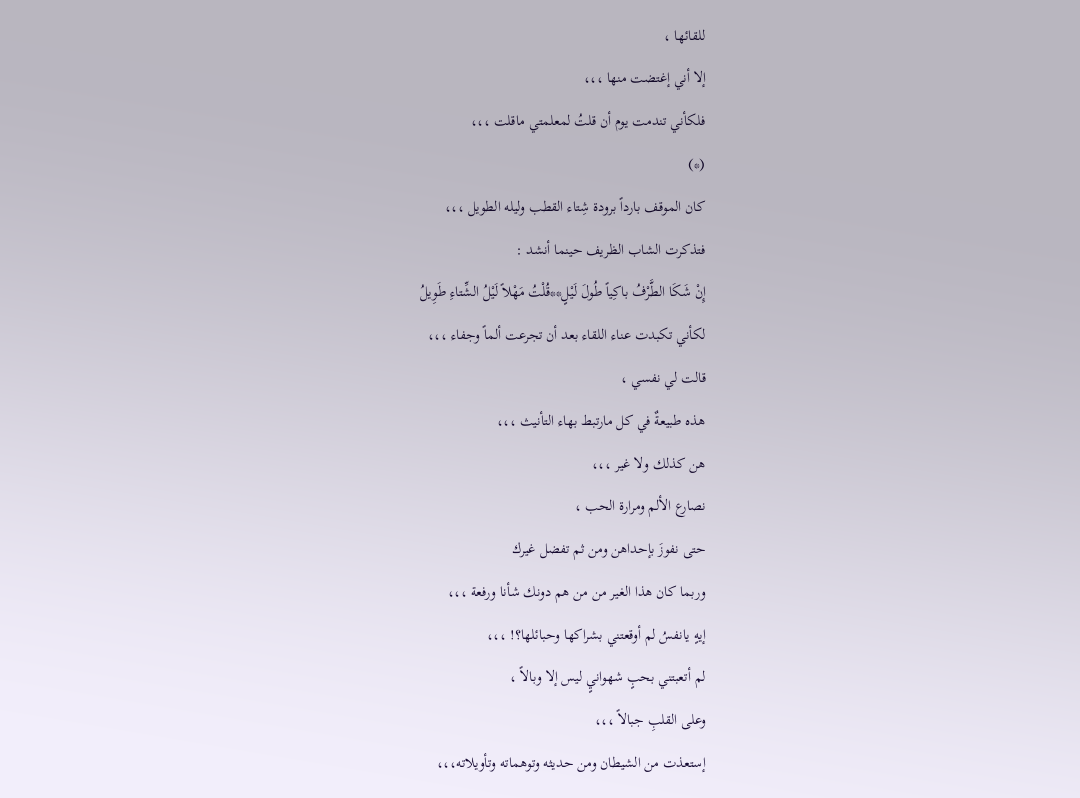للقائها ،
إلا أني إغتضت منها ،،،
فلكأني تندمت يوم أن قلتُ لمعلمتي ماقلت ،،،
(*)
كان الموقف بارداً برودة شِتاء القطب وليله الطويل ،،،
فتذكرت الشاب الظريف حينما أنشد :
إِنْ شَكَا الطَّرْفُ باكِياً طُولَ لَيْلٍ**قُلْتُ مَهْلاً لَيْلُ الشِّتاءِ طَوِيلُ
لكأني تكبدت عناء اللقاء بعد أن تجرعت ألماً وجفاء ،،،
قالت لي نفسي ،
هذه طبيعةٌ في كل مارتبط بهاء التأنيث ،،،
هن كذلك ولا غير ،،،
نصارع الألم ومرارة الحب ،
حتى نفوزَ بإحداهن ومن ثم تفضل غيرك
وربما كان هذا الغير من من هم دونك شأنا ورفعة ،،،
إيهٍ يانفسُ لم أوقعتني بشراكها وحبائلها؟! ،،،
لم أتعبتني بحبٍ شهوانيٍ ليس إلا وبالاً ،
وعلى القلبِ جبالاً ،،،
إستعذت من الشيطان ومن حديثه وتوهماته وتأويلاته،،،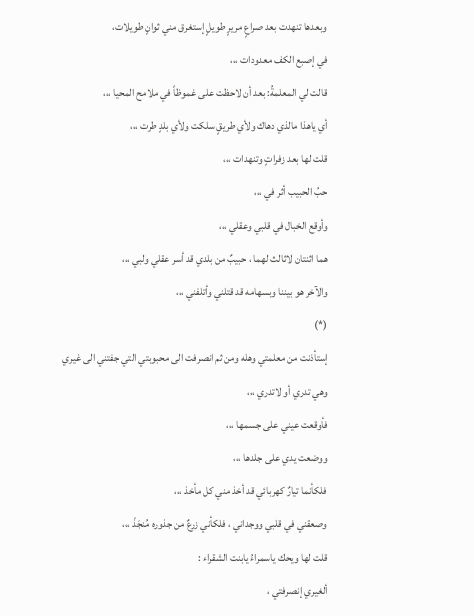وبعدها تنهدت بعد صراعٍ مريرٍ طويلٍ إستغرق مني ثوانٍ طويلات،
في إصبع الكف معدودات ،،،
قالت لي المعلمةُ: بعد أن لاحظت على غموظاً في ملامح المحيا ،،،
أي ياهذا مالذي دهاك ولأي طريقٍ سلكت ولأي بلدٍ طرت ،،،
قلت لها بعد زفراتٍ وتنهدات ،،،
حبُ الحبيب أثر في ،،،
وأوقع الخبال في قلبي وعقلي ،،،
هما اثنتان لاثالث لهما ، حبيبٌ من بلدي قد أسر عقلي ولبي ،،،
والآخر هو بيننا وبسهامه قد قتلني وأتلفني ،،،
(*)
إستأذنت من معلمتي وهله ومن ثم انصرفت الى محبوبتي التي جفتني الى غيري وهي تدري أو لاتدري ،،،
فأوقعت عيني على جسمها ،،،
ووضعت يدي على جلدها ،،،
فلكأنما تيارٌ كهربائي قد أخذ مني كل مأخذ ،،،
وصعقني في قلبي ووجداني ، فلكأني زرعٌ من جذوره مُنجَذْ ،،،
قلت لها ويحك ياسمراءُ يابنت الشقراء :
ألغيري إنصرفتي ،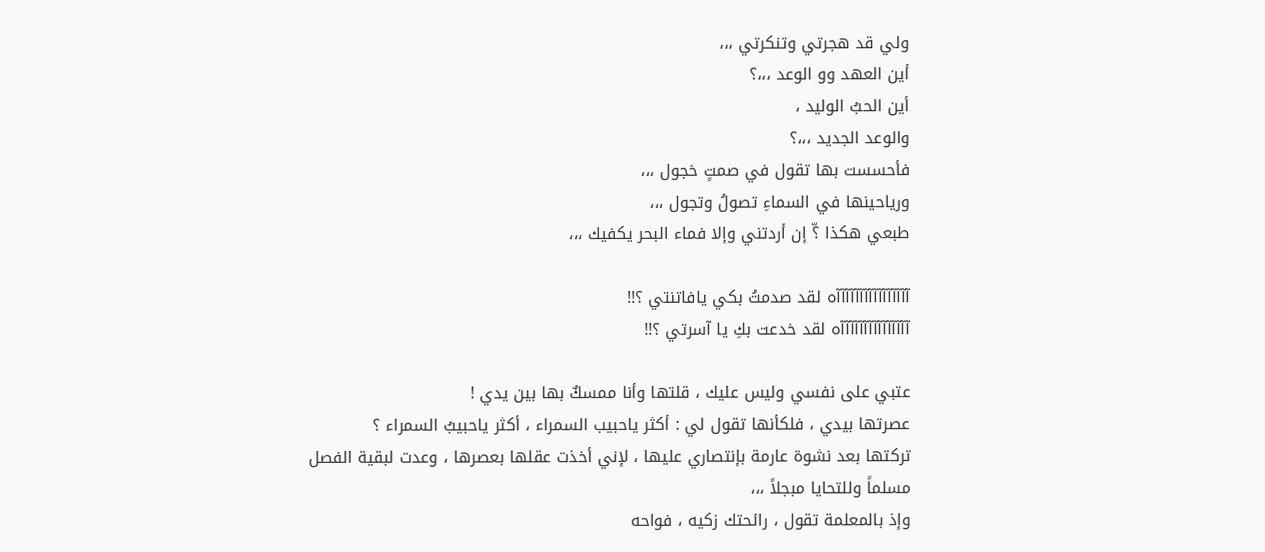ولي قد هجرتي وتنكرتي ،،،
أين العهد وو الوعد ،،،؟
أين الحبُ الوليد ،
والوعد الجديد ،،،؟
فأحسست بها تقول في صمتٍ خجول ،،،
ورياحينها في السماءِ تصولُ وتجول ،،،
طبعي هكذا ؟ّ إن أردتني وإلا فماء البحر يكفيك ،،،

آآآآآآآآآآآآآآآآه لقد صدمتُ بكي يافاتنتي ؟!!
آآآآآآآآآآآآآآآه لقد خدعت بكِ يا آسرتي ؟!!

عتبي على نفسي وليس عليك ، قلتها وأنا ممسكٌ بها بين يدي !
عصرتها بيدي ، فلكأنها تقول لي : أكثر ياحبيب السمراء ، أكثر ياحبيبُ السمراء ؟
تركتها بعد نشوة عارمة بإنتصاري عليها ، لإني أخذت عقلها بعصرها ، وعدت لبقية الفصل مسلماً وللتحايا مبجلاً ،،،
وإذ بالمعلمة تقول ، رائحتك زكيه ، فواحه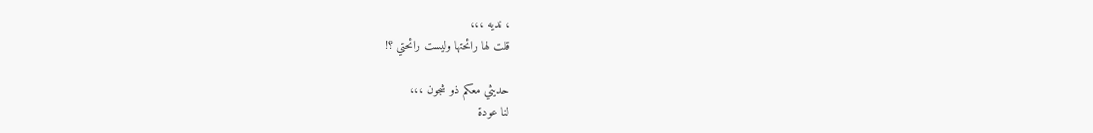، نديه ،،،
قلت لها رائحتها وليست رائحتي ؟!

حديثي معكم ذو شجون ،،،
لنا عودة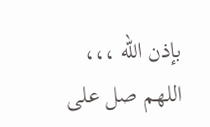بإذن الله ،،،
اللهم صل على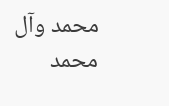محمد وآل محمد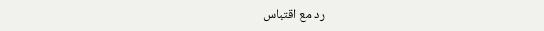رد مع اقتباس